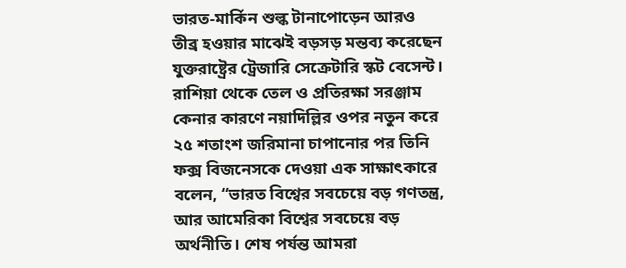ভারত-মার্কিন শুল্ক টানাপোড়েন আরও তীব্র হওয়ার মাঝেই বড়সড় মন্তব্য করেছেন যুক্তরাষ্ট্রের ট্রেজারি সেক্রেটারি স্কট বেসেন্ট। রাশিয়া থেকে তেল ও প্রতিরক্ষা সরঞ্জাম কেনার কারণে নয়াদিল্লির ওপর নতুন করে ২৫ শতাংশ জরিমানা চাপানোর পর তিনি ফক্স বিজনেসকে দেওয়া এক সাক্ষাৎকারে বলেন, “ভারত বিশ্বের সবচেয়ে বড় গণতন্ত্র, আর আমেরিকা বিশ্বের সবচেয়ে বড় অর্থনীতি। শেষ পর্যন্ত আমরা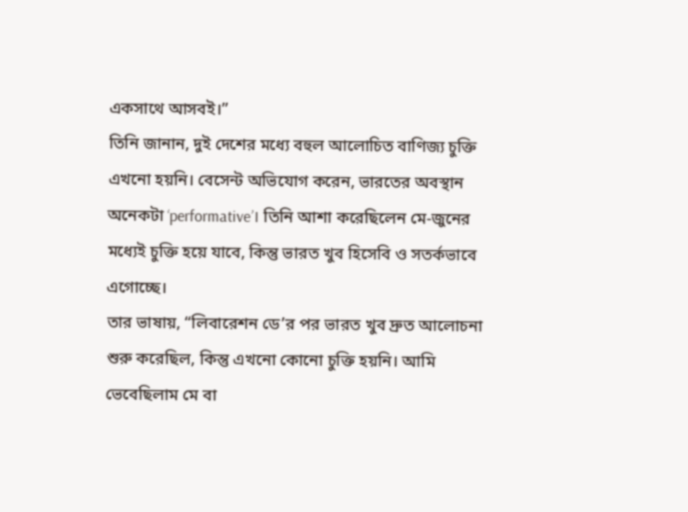একসাথে আসবই।”
তিনি জানান, দুই দেশের মধ্যে বহুল আলোচিত বাণিজ্য চুক্তি এখনো হয়নি। বেসেন্ট অভিযোগ করেন, ভারতের অবস্থান অনেকটা ‘performative’। তিনি আশা করেছিলেন মে-জুনের মধ্যেই চুক্তি হয়ে যাবে, কিন্তু ভারত খুব হিসেবি ও সতর্কভাবে এগোচ্ছে।
তার ভাষায়, “লিবারেশন ডে’র পর ভারত খুব দ্রুত আলোচনা শুরু করেছিল, কিন্তু এখনো কোনো চুক্তি হয়নি। আমি ভেবেছিলাম মে বা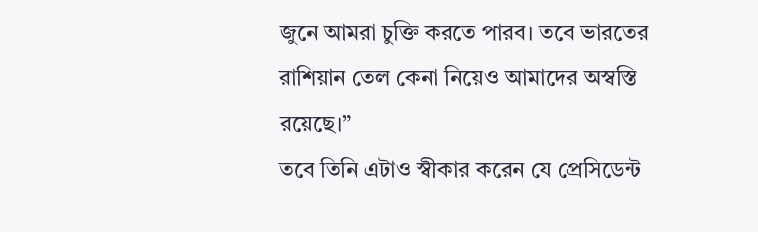জুনে আমরা চুক্তি করতে পারব। তবে ভারতের রাশিয়ান তেল কেনা নিয়েও আমাদের অস্বস্তি রয়েছে।”
তবে তিনি এটাও স্বীকার করেন যে প্রেসিডেন্ট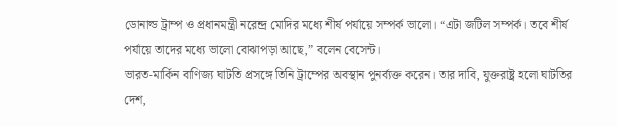ডোনাল্ড ট্রাম্প ও প্রধানমন্ত্রী নরেন্দ্র মোদির মধ্যে শীর্ষ পর্যায়ে সম্পর্ক ভালো। “এটা জটিল সম্পর্ক। তবে শীর্ষ পর্যায়ে তাদের মধ্যে ভালো বোঝাপড়া আছে,” বলেন বেসেন্ট।
ভারত-মার্কিন বাণিজ্য ঘাটতি প্রসঙ্গে তিনি ট্রাম্পের অবস্থান পুনর্ব্যক্ত করেন। তার দাবি, যুক্তরাষ্ট্র হলো ঘাটতির দেশ,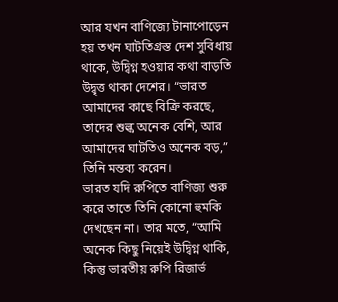আর যখন বাণিজ্যে টানাপোড়েন হয় তখন ঘাটতিগ্রস্ত দেশ সুবিধায় থাকে, উদ্বিগ্ন হওয়ার কথা বাড়তি উদ্বৃত্ত থাকা দেশের। “ভারত আমাদের কাছে বিক্রি করছে, তাদের শুল্ক অনেক বেশি, আর আমাদের ঘাটতিও অনেক বড়,” তিনি মন্তব্য করেন।
ভারত যদি রুপিতে বাণিজ্য শুরু করে তাতে তিনি কোনো হুমকি দেখছেন না। তার মতে, “আমি অনেক কিছু নিয়েই উদ্বিগ্ন থাকি, কিন্তু ভারতীয় রুপি রিজার্ভ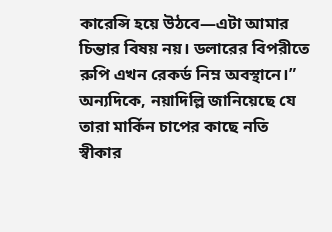কারেন্সি হয়ে উঠবে—এটা আমার চিন্তার বিষয় নয়। ডলারের বিপরীতে রুপি এখন রেকর্ড নিম্ন অবস্থানে।”
অন্যদিকে, নয়াদিল্লি জানিয়েছে যে তারা মার্কিন চাপের কাছে নতি স্বীকার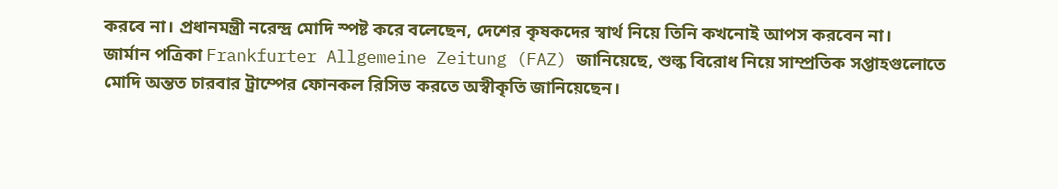করবে না। প্রধানমন্ত্রী নরেন্দ্র মোদি স্পষ্ট করে বলেছেন, দেশের কৃষকদের স্বার্থ নিয়ে তিনি কখনোই আপস করবেন না।
জার্মান পত্রিকা Frankfurter Allgemeine Zeitung (FAZ) জানিয়েছে, শুল্ক বিরোধ নিয়ে সাম্প্রতিক সপ্তাহগুলোতে মোদি অন্তত চারবার ট্রাম্পের ফোনকল রিসিভ করতে অস্বীকৃতি জানিয়েছেন।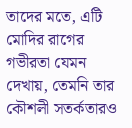তাদের মতে, এটি মোদির রাগের গভীরতা যেমন দেখায়, তেমনি তার কৌশলী সতর্কতারও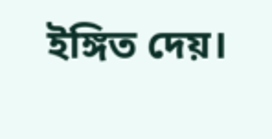ইঙ্গিত দেয়।